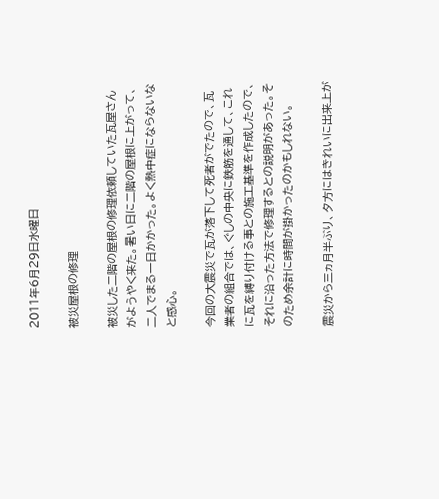2011年6月29日水曜日

被災屋根の修理

被災した二階の屋根の修理依頼していた瓦屋さんがようやく来た。暑い日に二階の屋根に上がって、二人でまる一日かかった。よく熱中症にならないなと感心。

今回の大震災で瓦が落下して死者がでたので、瓦業者の組合では、ぐしの中央に鉄筋を通して、これに瓦を縛り付ける事との施工基準を作成したので、それに沿った方法で修理するとの説明があった。そのため余計に時間が掛かったのかもしれない。

震災から三ヵ月半ぶり、夕方にはきれいに出来上が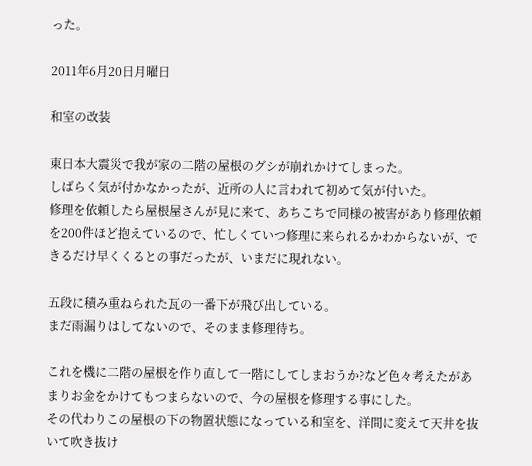った。

2011年6月20日月曜日

和室の改装

東日本大震災で我が家の二階の屋根のグシが崩れかけてしまった。
しばらく気が付かなかったが、近所の人に言われて初めて気が付いた。
修理を依頼したら屋根屋さんが見に来て、あちこちで同様の被害があり修理依頼を200件ほど抱えているので、忙しくていつ修理に来られるかわからないが、できるだけ早くくるとの事だったが、いまだに現れない。

五段に積み重ねられた瓦の一番下が飛び出している。
まだ雨漏りはしてないので、そのまま修理待ち。

これを機に二階の屋根を作り直して一階にしてしまおうか?など色々考えたがあまりお金をかけてもつまらないので、今の屋根を修理する事にした。
その代わりこの屋根の下の物置状態になっている和室を、洋間に変えて天井を抜いて吹き抜け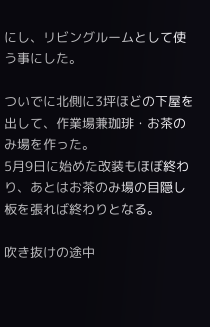にし、リビングルームとして使う事にした。

ついでに北側に3坪ほどの下屋を出して、作業場兼珈琲・お茶のみ場を作った。
5月9日に始めた改装もほぼ終わり、あとはお茶のみ場の目隠し板を張れば終わりとなる。

吹き抜けの途中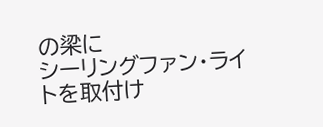の梁に
シーリングファン・ライトを取付け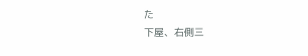た
下屋、右側三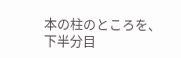本の柱のところを、
下半分目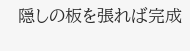隠しの板を張れば完成